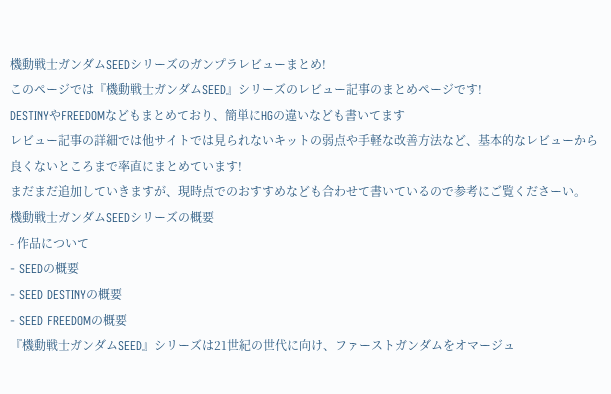機動戦士ガンダムSEEDシリーズのガンプラレビューまとめ!
このページでは『機動戦士ガンダムSEED』シリーズのレビュー記事のまとめページです!
DESTINYやFREEDOMなどもまとめており、簡単にHGの違いなども書いてます
レビュー記事の詳細では他サイトでは見られないキットの弱点や手軽な改善方法など、基本的なレビューから良くないところまで率直にまとめています!
まだまだ追加していきますが、現時点でのおすすめなども合わせて書いているので参考にご覧くださーい。
機動戦士ガンダムSEEDシリーズの概要
- 作品について
- SEEDの概要
- SEED DESTINYの概要
- SEED FREEDOMの概要
『機動戦士ガンダムSEED』シリーズは21世紀の世代に向け、ファーストガンダムをオマージュ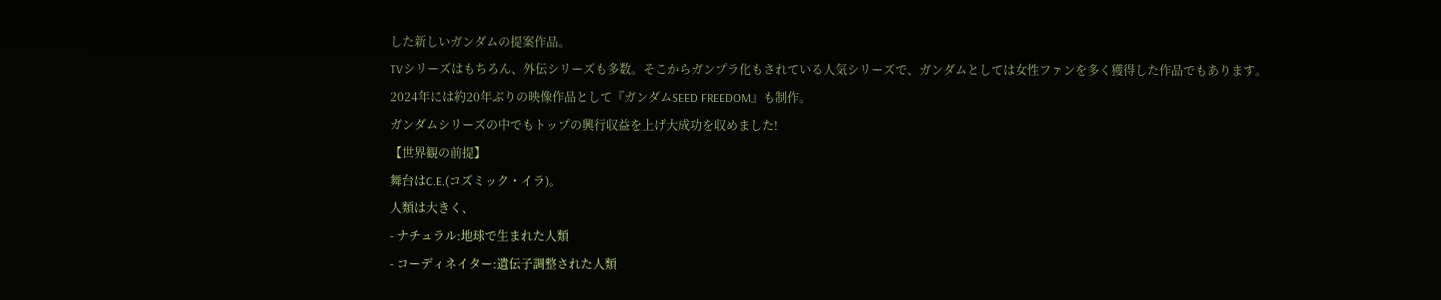した新しいガンダムの提案作品。
TVシリーズはもちろん、外伝シリーズも多数。そこからガンプラ化もされている人気シリーズで、ガンダムとしては女性ファンを多く獲得した作品でもあります。
2024年には約20年ぶりの映像作品として『ガンダムSEED FREEDOM』も制作。
ガンダムシリーズの中でもトップの興行収益を上げ大成功を収めました!
【世界観の前提】
舞台はC.E.(コズミック・イラ)。
人類は大きく、
- ナチュラル:地球で生まれた人類
- コーディネイター:遺伝子調整された人類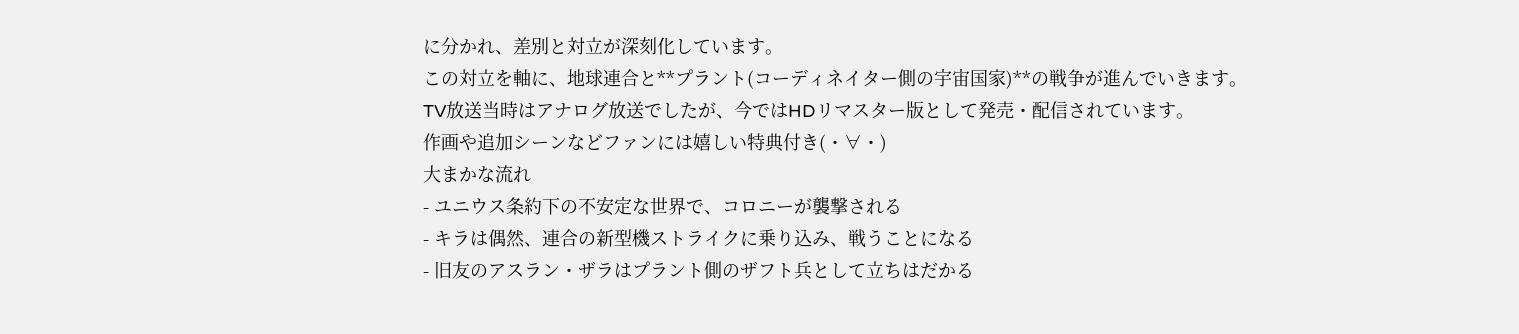に分かれ、差別と対立が深刻化しています。
この対立を軸に、地球連合と**プラント(コーディネイター側の宇宙国家)**の戦争が進んでいきます。
TV放送当時はアナログ放送でしたが、今ではHDリマスター版として発売・配信されています。
作画や追加シーンなどファンには嬉しい特典付き(・∀・)
大まかな流れ
- ユニウス条約下の不安定な世界で、コロニーが襲撃される
- キラは偶然、連合の新型機ストライクに乗り込み、戦うことになる
- 旧友のアスラン・ザラはプラント側のザフト兵として立ちはだかる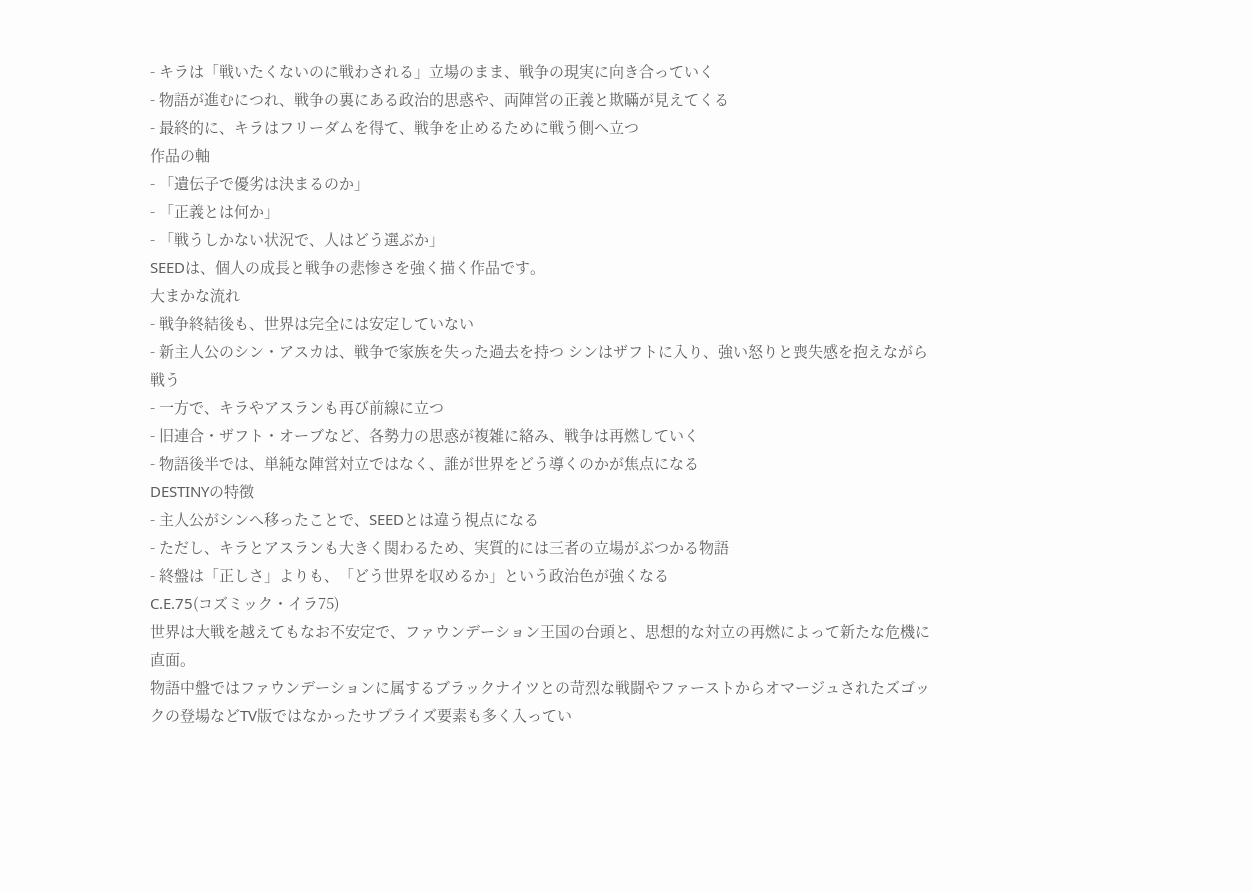- キラは「戦いたくないのに戦わされる」立場のまま、戦争の現実に向き合っていく
- 物語が進むにつれ、戦争の裏にある政治的思惑や、両陣営の正義と欺瞞が見えてくる
- 最終的に、キラはフリーダムを得て、戦争を止めるために戦う側へ立つ
作品の軸
- 「遺伝子で優劣は決まるのか」
- 「正義とは何か」
- 「戦うしかない状況で、人はどう選ぶか」
SEEDは、個人の成長と戦争の悲惨さを強く描く作品です。
大まかな流れ
- 戦争終結後も、世界は完全には安定していない
- 新主人公のシン・アスカは、戦争で家族を失った過去を持つ シンはザフトに入り、強い怒りと喪失感を抱えながら戦う
- 一方で、キラやアスランも再び前線に立つ
- 旧連合・ザフト・オーブなど、各勢力の思惑が複雑に絡み、戦争は再燃していく
- 物語後半では、単純な陣営対立ではなく、誰が世界をどう導くのかが焦点になる
DESTINYの特徴
- 主人公がシンへ移ったことで、SEEDとは違う視点になる
- ただし、キラとアスランも大きく関わるため、実質的には三者の立場がぶつかる物語
- 終盤は「正しさ」よりも、「どう世界を収めるか」という政治色が強くなる
C.E.75(コズミック・イラ75)
世界は大戦を越えてもなお不安定で、ファウンデーション王国の台頭と、思想的な対立の再燃によって新たな危機に直面。
物語中盤ではファウンデーションに属するブラックナイツとの苛烈な戦闘やファーストからオマージュされたズゴックの登場などTV版ではなかったサプライズ要素も多く入ってい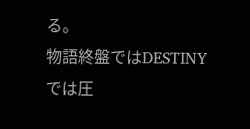る。
物語終盤ではDESTINYでは圧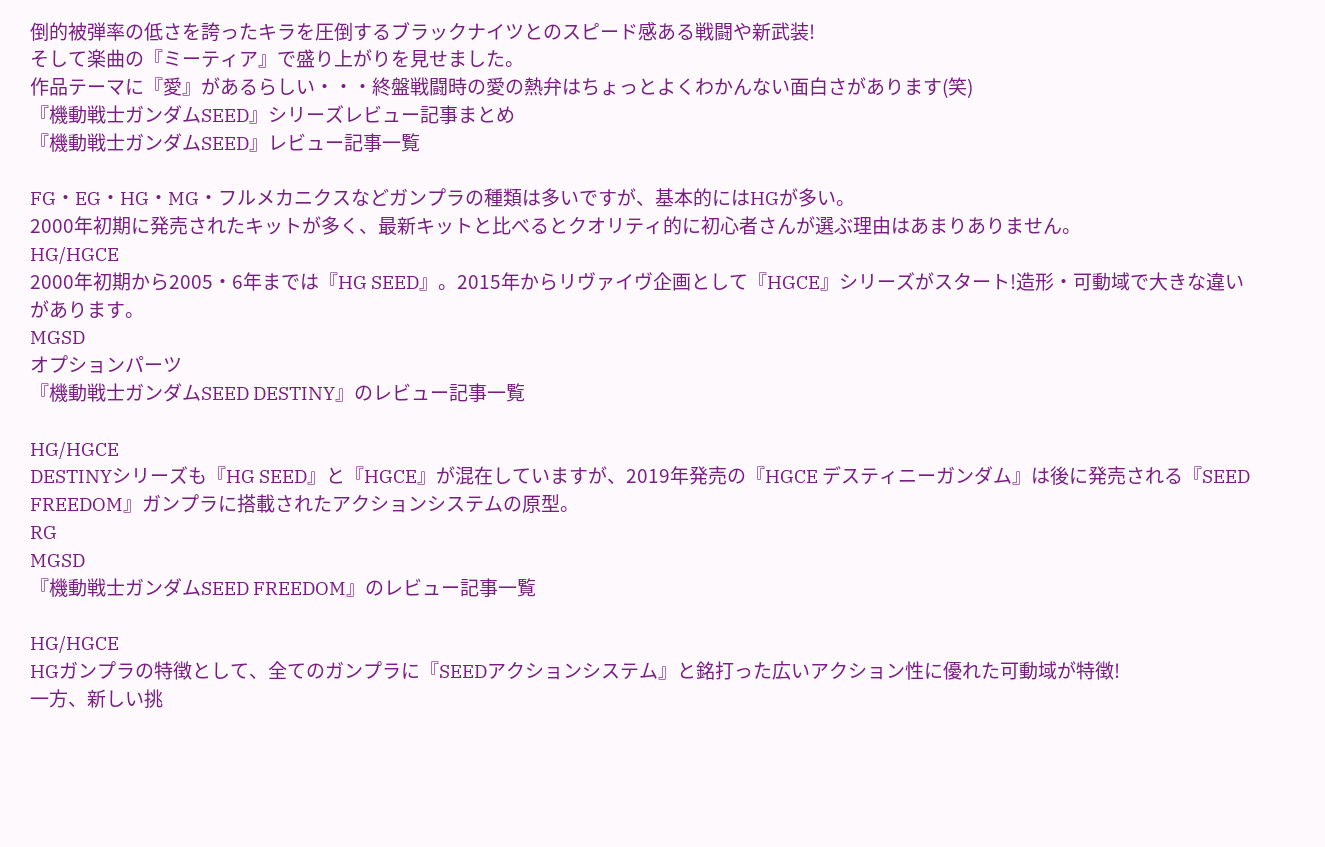倒的被弾率の低さを誇ったキラを圧倒するブラックナイツとのスピード感ある戦闘や新武装!
そして楽曲の『ミーティア』で盛り上がりを見せました。
作品テーマに『愛』があるらしい・・・終盤戦闘時の愛の熱弁はちょっとよくわかんない面白さがあります(笑)
『機動戦士ガンダムSEED』シリーズレビュー記事まとめ
『機動戦士ガンダムSEED』レビュー記事一覧

FG・EG・HG・MG・フルメカニクスなどガンプラの種類は多いですが、基本的にはHGが多い。
2000年初期に発売されたキットが多く、最新キットと比べるとクオリティ的に初心者さんが選ぶ理由はあまりありません。
HG/HGCE
2000年初期から2005・6年までは『HG SEED』。2015年からリヴァイヴ企画として『HGCE』シリーズがスタート!造形・可動域で大きな違いがあります。
MGSD
オプションパーツ
『機動戦士ガンダムSEED DESTINY』のレビュー記事一覧

HG/HGCE
DESTINYシリーズも『HG SEED』と『HGCE』が混在していますが、2019年発売の『HGCE デスティニーガンダム』は後に発売される『SEED FREEDOM』ガンプラに搭載されたアクションシステムの原型。
RG
MGSD
『機動戦士ガンダムSEED FREEDOM』のレビュー記事一覧

HG/HGCE
HGガンプラの特徴として、全てのガンプラに『SEEDアクションシステム』と銘打った広いアクション性に優れた可動域が特徴!
一方、新しい挑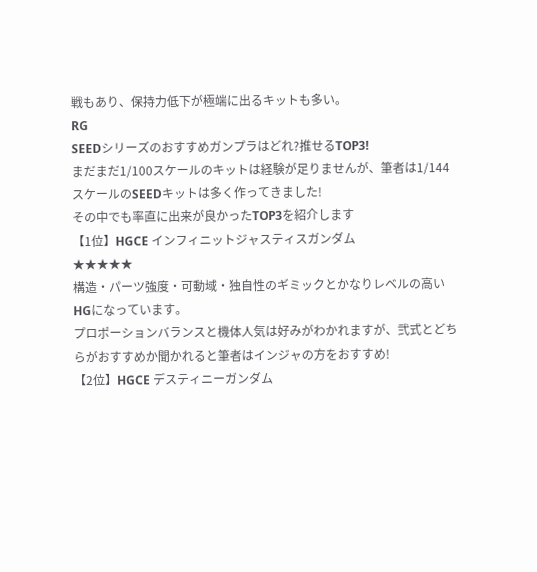戦もあり、保持力低下が極端に出るキットも多い。
RG
SEEDシリーズのおすすめガンプラはどれ?推せるTOP3!
まだまだ1/100スケールのキットは経験が足りませんが、筆者は1/144スケールのSEEDキットは多く作ってきました!
その中でも率直に出来が良かったTOP3を紹介します
【1位】HGCE インフィニットジャスティスガンダム
★★★★★
構造・パーツ強度・可動域・独自性のギミックとかなりレベルの高いHGになっています。
プロポーションバランスと機体人気は好みがわかれますが、弐式とどちらがおすすめか聞かれると筆者はインジャの方をおすすめ!
【2位】HGCE デスティニーガンダム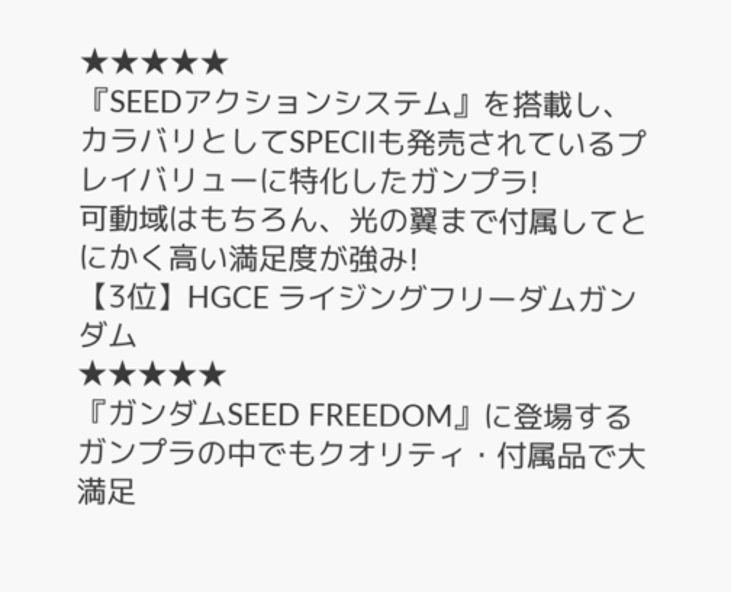★★★★★
『SEEDアクションシステム』を搭載し、カラバリとしてSPECⅡも発売されているプレイバリューに特化したガンプラ!
可動域はもちろん、光の翼まで付属してとにかく高い満足度が強み!
【3位】HGCE ライジングフリーダムガンダム
★★★★★
『ガンダムSEED FREEDOM』に登場するガンプラの中でもクオリティ・付属品で大満足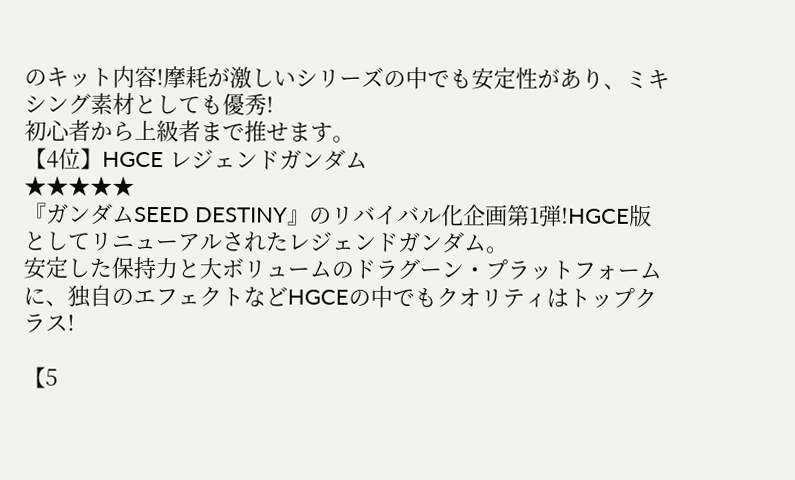のキット内容!摩耗が激しいシリーズの中でも安定性があり、ミキシング素材としても優秀!
初心者から上級者まで推せます。
【4位】HGCE レジェンドガンダム
★★★★★
『ガンダムSEED DESTINY』のリバイバル化企画第1弾!HGCE版としてリニューアルされたレジェンドガンダム。
安定した保持力と大ボリュームのドラグーン・プラットフォームに、独自のエフェクトなどHGCEの中でもクオリティはトップクラス!

【5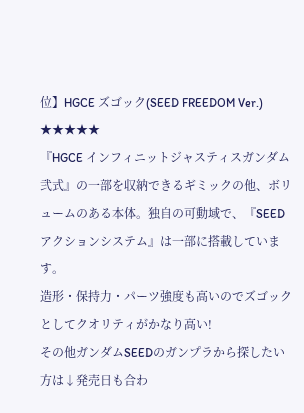位】HGCE ズゴック(SEED FREEDOM Ver.)
★★★★★
『HGCE インフィニットジャスティスガンダム弐式』の一部を収納できるギミックの他、ボリュームのある本体。独自の可動域で、『SEEDアクションシステム』は一部に搭載しています。
造形・保持力・パーツ強度も高いのでズゴックとしてクオリティがかなり高い!
その他ガンダムSEEDのガンプラから探したい方は↓発売日も合わ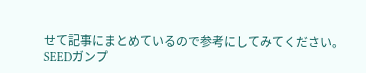せて記事にまとめているので参考にしてみてください。
SEEDガンプ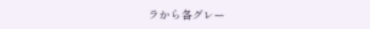ラから各グレー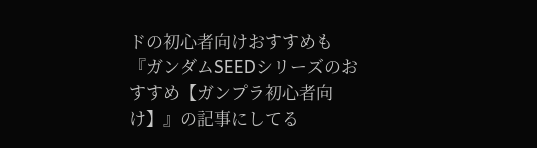ドの初心者向けおすすめも『ガンダムSEEDシリーズのおすすめ【ガンプラ初心者向け】』の記事にしてる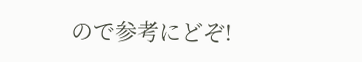ので参考にどぞ!